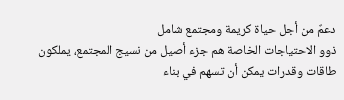دعمٌ من أجل حياة كريمة ومجتمع شامل
ذوو الاحتياجات الخاصة هم جزء أصيل من نسيج المجتمع، يملكون طاقات وقدرات يمكن أن تسهم في بناء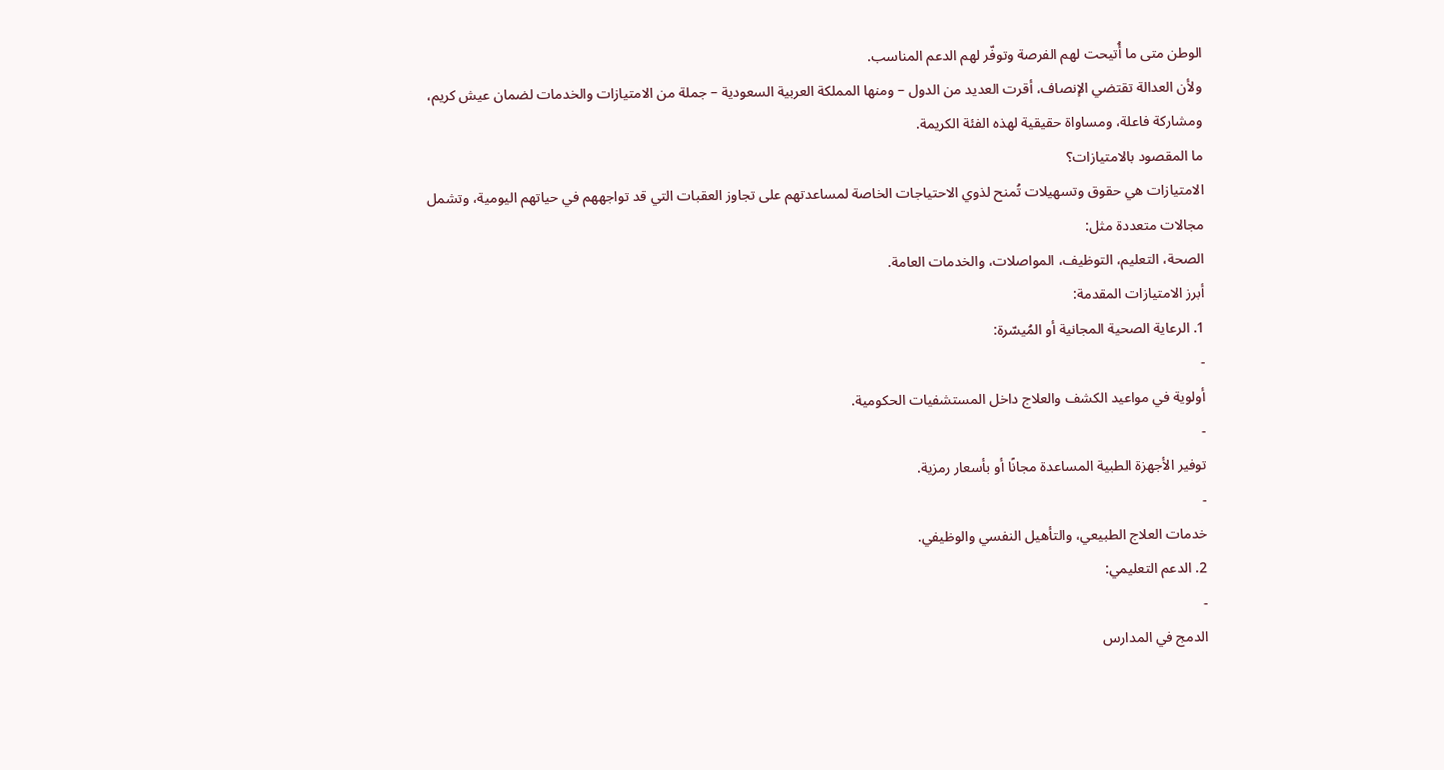الوطن متى ما أُتيحت لهم الفرصة وتوفّر لهم الدعم المناسب.
ولأن العدالة تقتضي الإنصاف، أقرت العديد من الدول – ومنها المملكة العربية السعودية – جملة من الامتيازات والخدمات لضمان عيش كريم، ومشاركة فاعلة، ومساواة حقيقية لهذه الفئة الكريمة.
ما المقصود بالامتيازات؟
الامتيازات هي حقوق وتسهيلات تُمنح لذوي الاحتياجات الخاصة لمساعدتهم على تجاوز العقبات التي قد تواجههم في حياتهم اليومية، وتشمل مجالات متعددة مثل:
الصحة، التعليم، التوظيف، المواصلات، والخدمات العامة.
أبرز الامتيازات المقدمة:
1. الرعاية الصحية المجانية أو المُيسّرة:
-
أولوية في مواعيد الكشف والعلاج داخل المستشفيات الحكومية.
-
توفير الأجهزة الطبية المساعدة مجانًا أو بأسعار رمزية.
-
خدمات العلاج الطبيعي، والتأهيل النفسي والوظيفي.
2. الدعم التعليمي:
-
الدمج في المدارس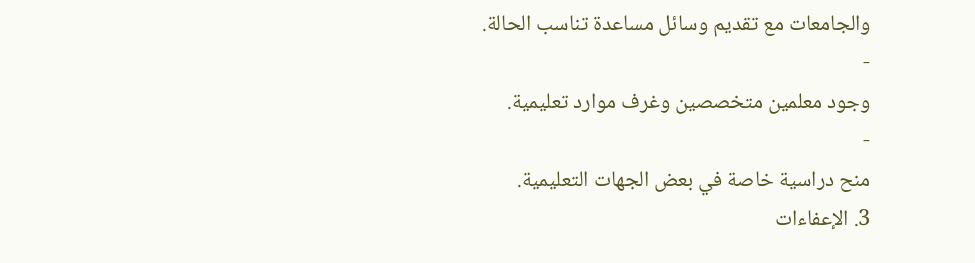والجامعات مع تقديم وسائل مساعدة تناسب الحالة.
-
وجود معلمين متخصصين وغرف موارد تعليمية.
-
منح دراسية خاصة في بعض الجهات التعليمية.
3. الإعفاءات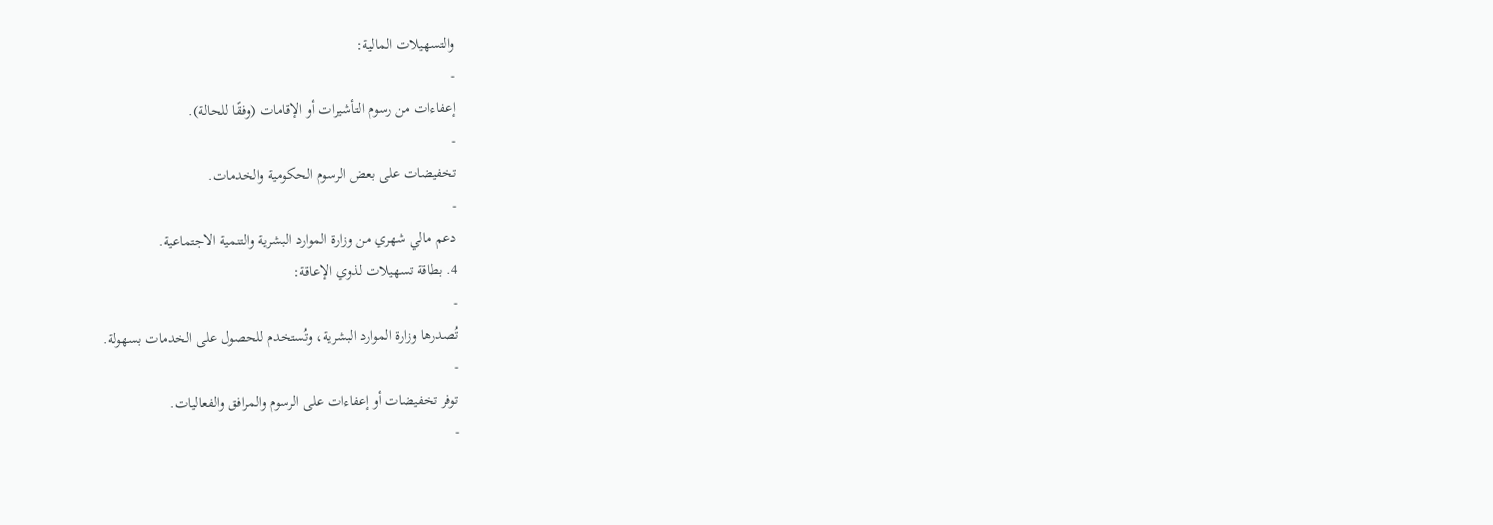والتسهيلات المالية:
-
إعفاءات من رسوم التأشيرات أو الإقامات (وفقًا للحالة).
-
تخفيضات على بعض الرسوم الحكومية والخدمات.
-
دعم مالي شهري من وزارة الموارد البشرية والتنمية الاجتماعية.
4. بطاقة تسهيلات لذوي الإعاقة:
-
تُصدرها وزارة الموارد البشرية، وتُستخدم للحصول على الخدمات بسهولة.
-
توفر تخفيضات أو إعفاءات على الرسوم والمرافق والفعاليات.
-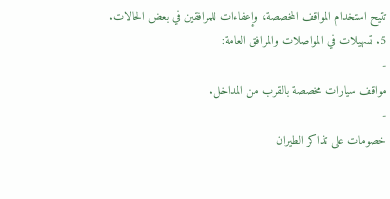تتيح استخدام المواقف المخصصة، وإعفاءات للمرافقين في بعض الحالات.
5. تسهيلات في المواصلات والمرافق العامة:
-
مواقف سيارات مخصصة بالقرب من المداخل.
-
خصومات على تذاكر الطيران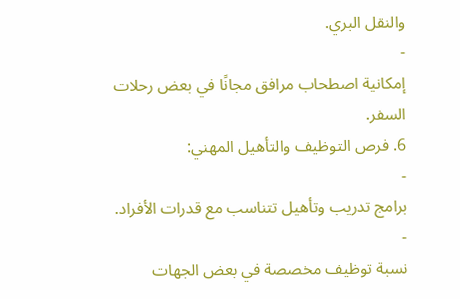والنقل البري.
-
إمكانية اصطحاب مرافق مجانًا في بعض رحلات السفر.
6. فرص التوظيف والتأهيل المهني:
-
برامج تدريب وتأهيل تتناسب مع قدرات الأفراد.
-
نسبة توظيف مخصصة في بعض الجهات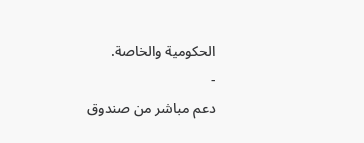الحكومية والخاصة.
-
دعم مباشر من صندوق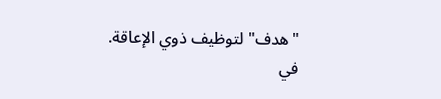"هدف" لتوظيف ذوي الإعاقة.
في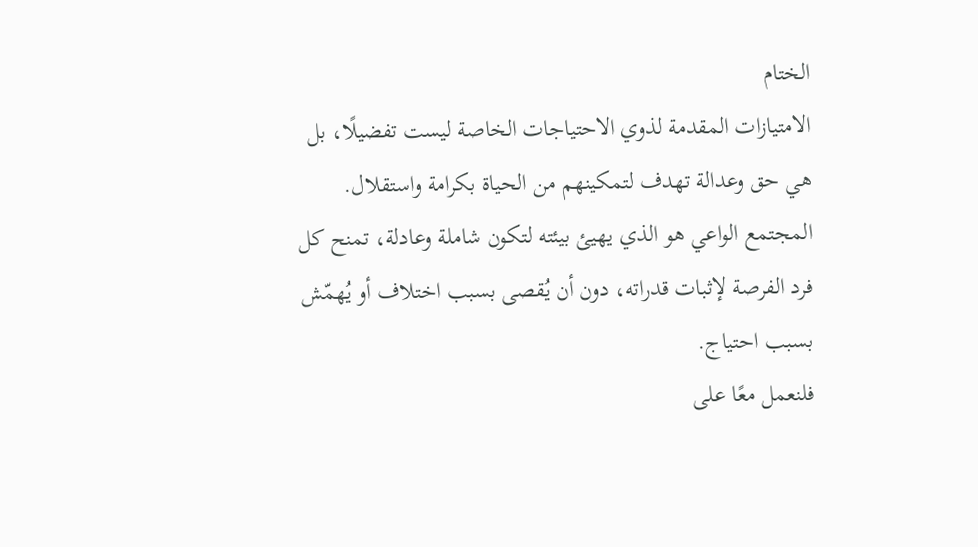الختام
الامتيازات المقدمة لذوي الاحتياجات الخاصة ليست تفضيلًا، بل هي حق وعدالة تهدف لتمكينهم من الحياة بكرامة واستقلال.
المجتمع الواعي هو الذي يهيئ بيئته لتكون شاملة وعادلة، تمنح كل فرد الفرصة لإثبات قدراته، دون أن يُقصى بسبب اختلاف أو يُهمّش بسبب احتياج.
فلنعمل معًا على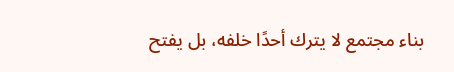بناء مجتمع لا يترك أحدًا خلفه، بل يفتح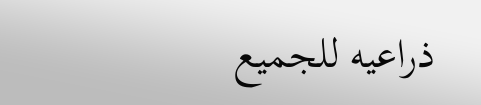ذراعيه للجميع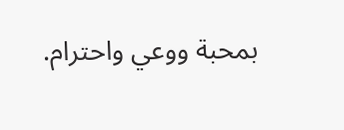بمحبة ووعي واحترام.